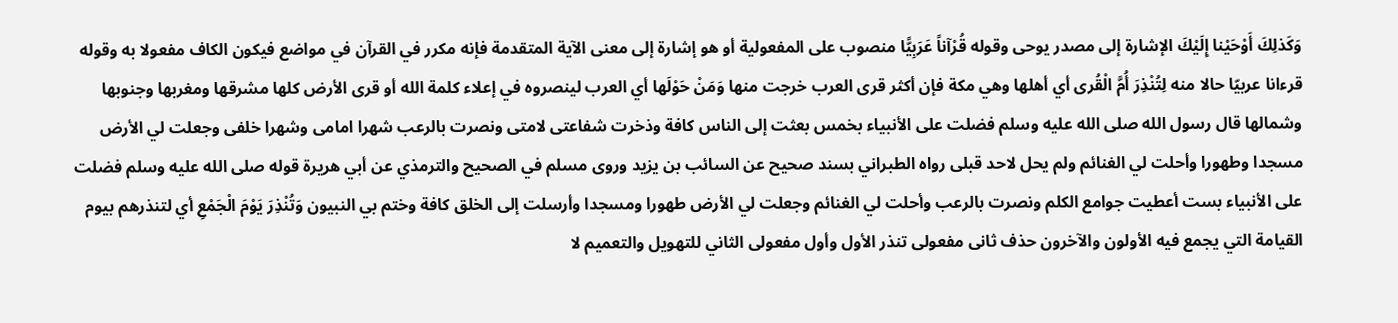وَكَذلِكَ أَوْحَيْنا إِلَيْكَ الإشارة إلى مصدر يوحى وقوله قُرْآناً عَرَبِيًّا منصوب على المفعولية أو هو إشارة إلى معنى الآية المتقدمة فإنه مكرر في القرآن في مواضع فيكون الكاف مفعولا به وقوله قرءانا عربيّا حالا منه لِتُنْذِرَ أُمَّ الْقُرى أي أهلها وهي مكة فإن أكثر قرى العرب خرجت منها وَمَنْ حَوْلَها أي العرب لينصروه في إعلاء كلمة الله أو قرى الأرض كلها مشرقها ومغربها وجنوبها وشمالها قال رسول الله صلى الله عليه وسلم فضلت على الأنبياء بخمس بعثت إلى الناس كافة وذخرت شفاعتى لامتى ونصرت بالرعب شهرا امامى وشهرا خلفى وجعلت لي الأرض مسجدا وطهورا وأحلت لي الغنائم ولم يحل لاحد قبلى رواه الطبراني بسند صحيح عن السائب بن يزيد وروى مسلم في الصحيح والترمذي عن أبي هريرة قوله صلى الله عليه وسلم فضلت على الأنبياء بست أعطيت جوامع الكلم ونصرت بالرعب وأحلت لي الغنائم وجعلت لي الأرض طهورا ومسجدا وأرسلت إلى الخلق كافة وختم بي النبيون وَتُنْذِرَ يَوْمَ الْجَمْعِ أي لتنذرهم بيوم القيامة التي يجمع فيه الأولون والآخرون حذف ثانى مفعولى تنذر الأول وأول مفعولى الثاني للتهويل والتعميم لا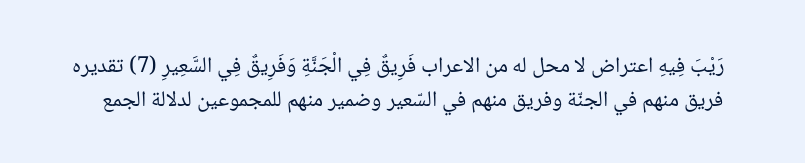رَيْبَ فِيهِ اعتراض لا محل له من الاعراب فَرِيقٌ فِي الْجَنَّةِ وَفَرِيقٌ فِي السَّعِيرِ (7) تقديره فريق منهم في الجنّة وفريق منهم في السّعير وضمير منهم للمجموعين لدلالة الجمع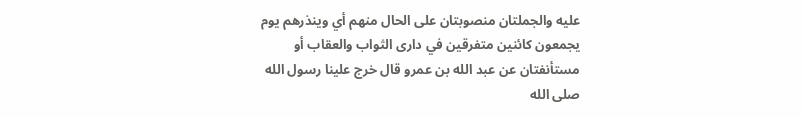عليه والجملتان منصوبتان على الحال منهم أي وينذرهم يوم يجمعون كائنين متفرقين في دارى الثواب والعقاب أو مستأنفتان عن عبد الله بن عمرو قال خرج علينا رسول الله صلى الله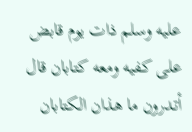عليه وسلم ذات يوم قابض على كفيه ومعه كتابان قال أتدرون ما هذان الكتابان